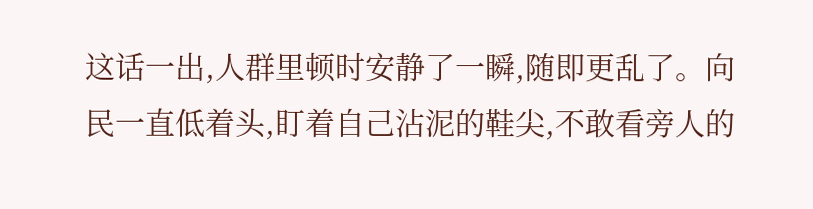这话一出,人群里顿时安静了一瞬,随即更乱了。向民一直低着头,盯着自己沾泥的鞋尖,不敢看旁人的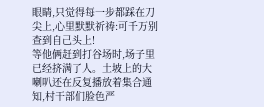眼睛,只觉得每一步都踩在刀尖上,心里默默祈祷:可千万别查到自己头上!
等他俩赶到打谷场时,场子里已经挤满了人。土坡上的大喇叭还在反复播放着集合通知,村干部们脸色严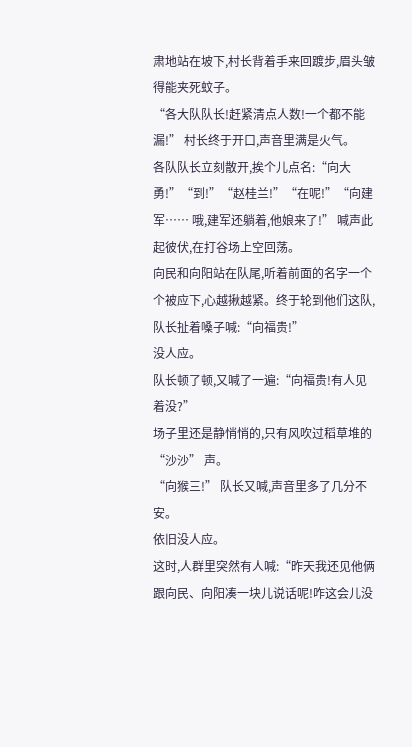肃地站在坡下,村长背着手来回踱步,眉头皱得能夹死蚊子。
“各大队队长!赶紧清点人数!一个都不能漏!” 村长终于开口,声音里满是火气。
各队队长立刻散开,挨个儿点名:“向大勇!”“到!”“赵桂兰!”“在呢!”“向建军…… 哦,建军还躺着,他娘来了!” 喊声此起彼伏,在打谷场上空回荡。
向民和向阳站在队尾,听着前面的名字一个个被应下,心越揪越紧。终于轮到他们这队,队长扯着嗓子喊:“向福贵!”
没人应。
队长顿了顿,又喊了一遍:“向福贵!有人见着没?”
场子里还是静悄悄的,只有风吹过稻草堆的 “沙沙” 声。
“向猴三!” 队长又喊,声音里多了几分不安。
依旧没人应。
这时,人群里突然有人喊:“昨天我还见他俩跟向民、向阳凑一块儿说话呢!咋这会儿没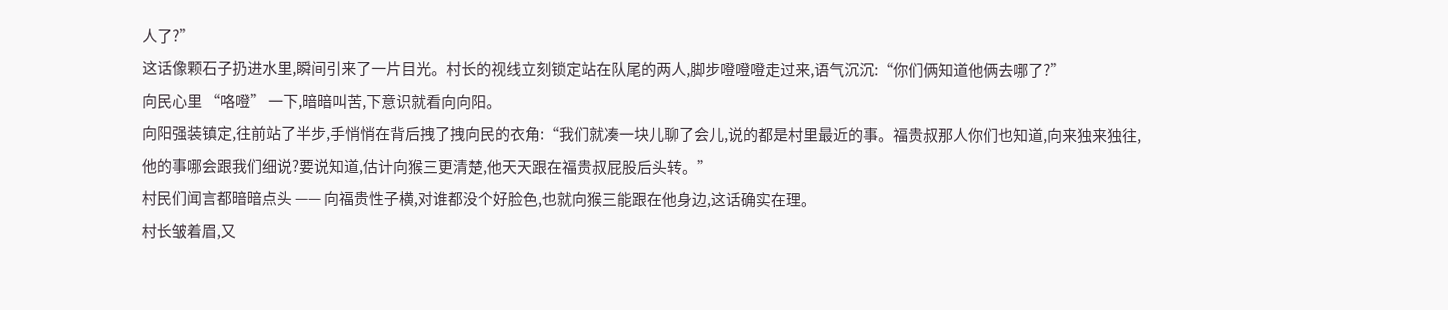人了?”
这话像颗石子扔进水里,瞬间引来了一片目光。村长的视线立刻锁定站在队尾的两人,脚步噔噔噔走过来,语气沉沉:“你们俩知道他俩去哪了?”
向民心里 “咯噔” 一下,暗暗叫苦,下意识就看向向阳。
向阳强装镇定,往前站了半步,手悄悄在背后拽了拽向民的衣角:“我们就凑一块儿聊了会儿,说的都是村里最近的事。福贵叔那人你们也知道,向来独来独往,他的事哪会跟我们细说?要说知道,估计向猴三更清楚,他天天跟在福贵叔屁股后头转。”
村民们闻言都暗暗点头 —— 向福贵性子横,对谁都没个好脸色,也就向猴三能跟在他身边,这话确实在理。
村长皱着眉,又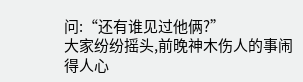问:“还有谁见过他俩?”
大家纷纷摇头,前晚神木伤人的事闹得人心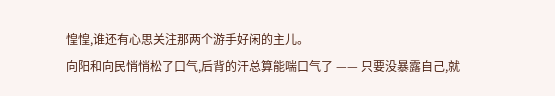惶惶,谁还有心思关注那两个游手好闲的主儿。
向阳和向民悄悄松了口气,后背的汗总算能喘口气了 —— 只要没暴露自己,就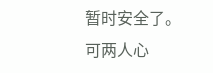暂时安全了。可两人心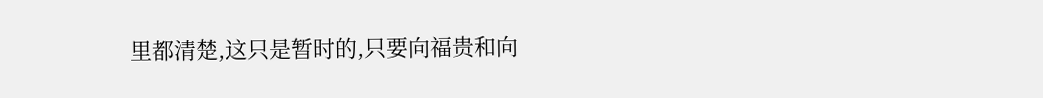里都清楚,这只是暂时的,只要向福贵和向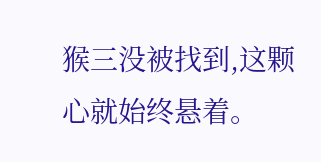猴三没被找到,这颗心就始终悬着。